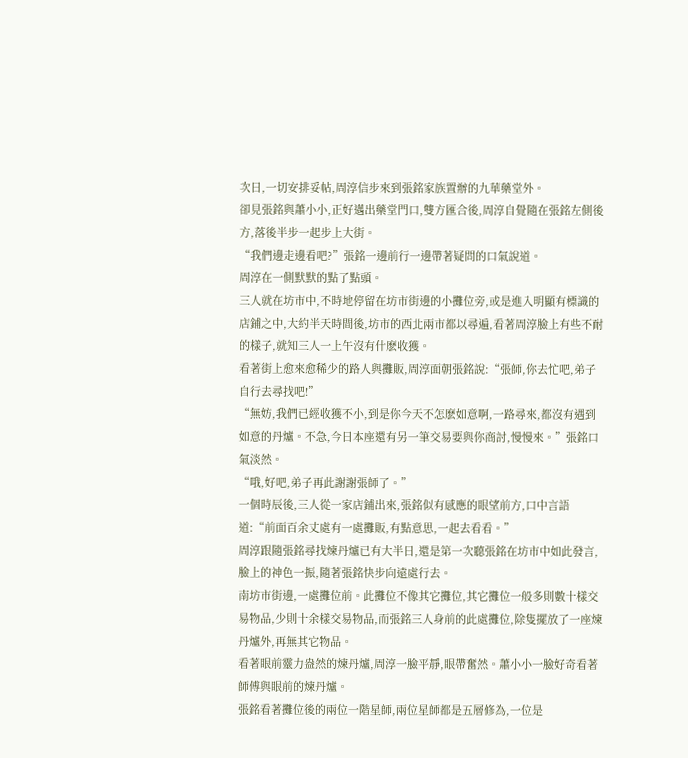次日,一切安排妥帖,周淳信步來到張銘家族置辦的九華藥堂外。
卻見張銘與蕭小小,正好邁出藥堂門口,雙方匯合後,周淳自覺隨在張銘左側後方,落後半步一起步上大街。
“我們邊走邊看吧?”張銘一邊前行一邊帶著疑問的口氣說道。
周淳在一側默默的點了點頭。
三人就在坊市中,不時地停留在坊市街邊的小攤位旁,或是進入明顯有標識的店鋪之中,大約半天時間後,坊市的西北兩市都以尋遍,看著周淳臉上有些不耐的樣子,就知三人一上午沒有什麽收獲。
看著街上愈來愈稀少的路人與攤販,周淳面朝張銘說:“張師,你去忙吧,弟子自行去尋找吧!”
“無妨,我們已經收獲不小,到是你今天不怎麽如意啊,一路尋來,都沒有遇到如意的丹爐。不急,今日本座還有另一筆交易要與你商討,慢慢來。”張銘口氣淡然。
“哦,好吧,弟子再此謝謝張師了。”
一個時辰後,三人從一家店鋪出來,張銘似有感應的眼望前方,口中言語道:“前面百余丈處有一處攤販,有點意思,一起去看看。”
周淳跟隨張銘尋找煉丹爐已有大半日,還是第一次聽張銘在坊市中如此發言,臉上的神色一振,隨著張銘快步向遠處行去。
南坊市街邊,一處攤位前。此攤位不像其它攤位,其它攤位一般多則數十樣交易物品,少則十余樣交易物品,而張銘三人身前的此處攤位,除隻擺放了一座煉丹爐外,再無其它物品。
看著眼前靈力盎然的煉丹爐,周淳一臉平靜,眼帶奮然。蕭小小一臉好奇看著師傅與眼前的煉丹爐。
張銘看著攤位後的兩位一階星師,兩位星師都是五層修為,一位是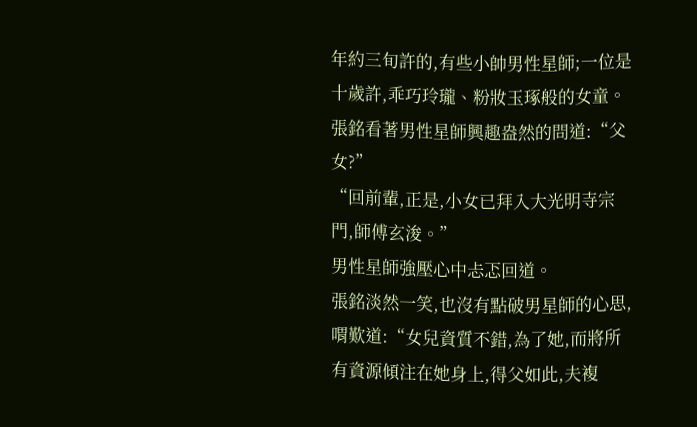年約三旬許的,有些小帥男性星師;一位是十歲許,乖巧玲瓏、粉妝玉琢般的女童。
張銘看著男性星師興趣盎然的問道:“父女?”
“回前輩,正是,小女已拜入大光明寺宗門,師傅玄浚。”
男性星師強壓心中忐忑回道。
張銘淡然一笑,也沒有點破男星師的心思,喟歎道:“女兒資質不錯,為了她,而將所有資源傾注在她身上,得父如此,夫複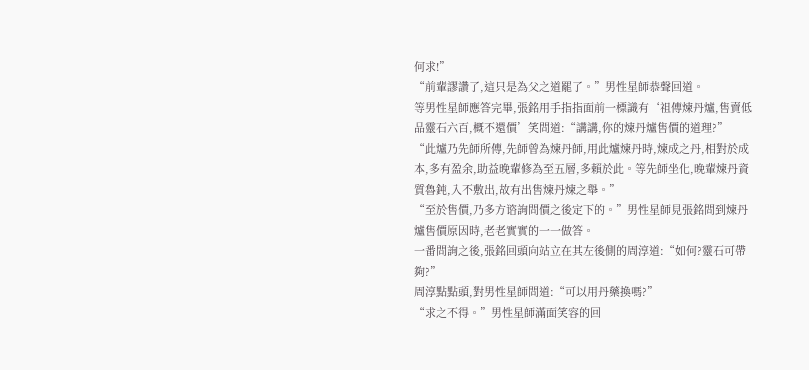何求!”
“前輩謬讚了,這只是為父之道罷了。”男性星師恭聲回道。
等男性星師應答完畢,張銘用手指指面前一標識有‘祖傳煉丹爐,售賣低品靈石六百,概不還價’笑問道:“講講,你的煉丹爐售價的道理?”
“此爐乃先師所傳,先師曾為煉丹師,用此爐煉丹時,煉成之丹,相對於成本,多有盈余,助益晚輩修為至五層,多賴於此。等先師坐化,晚輩煉丹資質魯鈍,入不敷出,故有出售煉丹煉之舉。”
“至於售價,乃多方谘詢問價之後定下的。”男性星師見張銘問到煉丹爐售價原因時,老老實實的一一做答。
一番問詢之後,張銘回頭向站立在其左後側的周淳道:“如何?靈石可帶夠?”
周淳點點頭,對男性星師問道:“可以用丹藥換嗎?”
“求之不得。”男性星師滿面笑容的回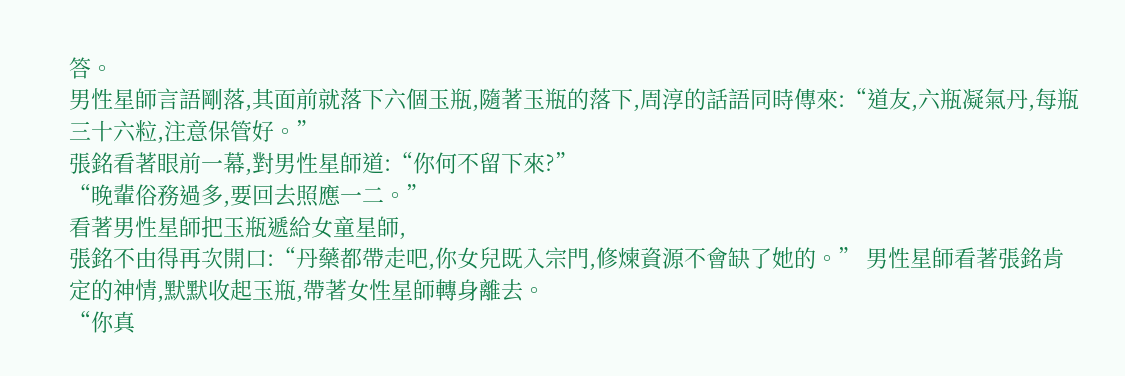答。
男性星師言語剛落,其面前就落下六個玉瓶,隨著玉瓶的落下,周淳的話語同時傳來:“道友,六瓶凝氣丹,每瓶三十六粒,注意保管好。”
張銘看著眼前一幕,對男性星師道:“你何不留下來?”
“晚輩俗務過多,要回去照應一二。”
看著男性星師把玉瓶遞給女童星師,
張銘不由得再次開口:“丹藥都帶走吧,你女兒既入宗門,修煉資源不會缺了她的。” 男性星師看著張銘肯定的神情,默默收起玉瓶,帶著女性星師轉身離去。
“你真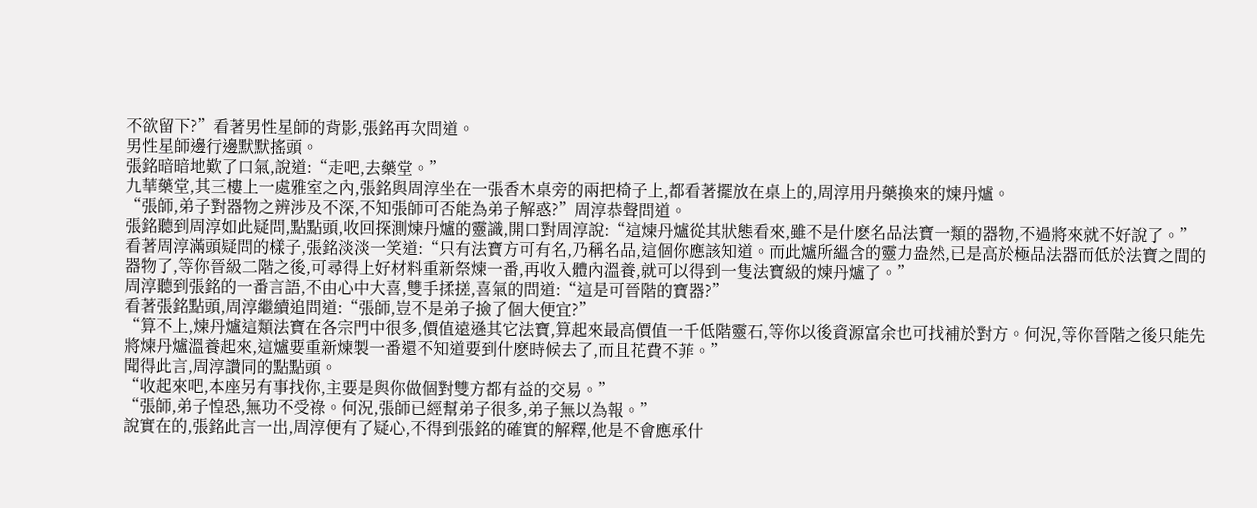不欲留下?”看著男性星師的背影,張銘再次問道。
男性星師邊行邊默默搖頭。
張銘暗暗地歎了口氣,說道:“走吧,去藥堂。”
九華藥堂,其三樓上一處雅室之內,張銘與周淳坐在一張香木桌旁的兩把椅子上,都看著擺放在桌上的,周淳用丹藥換來的煉丹爐。
“張師,弟子對器物之辨涉及不深,不知張師可否能為弟子解惑?”周淳恭聲問道。
張銘聽到周淳如此疑問,點點頭,收回探測煉丹爐的靈識,開口對周淳說:“這煉丹爐從其狀態看來,雖不是什麽名品法寶一類的器物,不過將來就不好說了。”
看著周淳滿頭疑問的樣子,張銘淡淡一笑道:“只有法寶方可有名,乃稱名品,這個你應該知道。而此爐所縕含的靈力盎然,已是高於極品法器而低於法寶之間的器物了,等你晉級二階之後,可尋得上好材料重新祭煉一番,再收入體內溫養,就可以得到一隻法寶級的煉丹爐了。”
周淳聽到張銘的一番言語,不由心中大喜,雙手揉搓,喜氣的問道:“這是可晉階的寶器?”
看著張銘點頭,周淳繼續追問道:“張師,豈不是弟子撿了個大便宜?”
“算不上,煉丹爐這類法寶在各宗門中很多,價值遠遜其它法寶,算起來最高價值一千低階靈石,等你以後資源富余也可找補於對方。何況,等你晉階之後只能先將煉丹爐溫養起來,這爐要重新煉製一番還不知道要到什麽時候去了,而且花費不菲。”
聞得此言,周淳讚同的點點頭。
“收起來吧,本座另有事找你,主要是與你做個對雙方都有益的交易。”
“張師,弟子惶恐,無功不受祿。何況,張師已經幫弟子很多,弟子無以為報。”
說實在的,張銘此言一出,周淳便有了疑心,不得到張銘的確實的解釋,他是不會應承什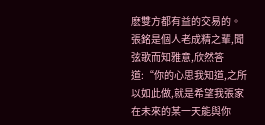麽雙方都有益的交易的。
張銘是個人老成精之輩,聞弦歌而知雅意,欣然答道:“你的心思我知道,之所以如此做,就是希望我張家在未來的某一天能與你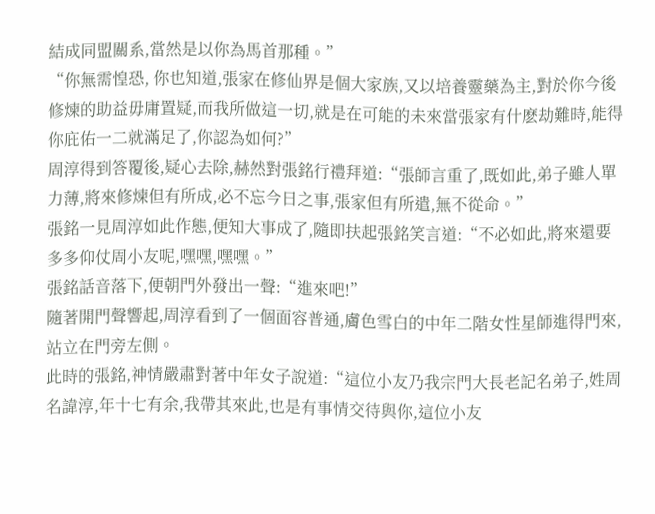結成同盟關系,當然是以你為馬首那種。”
“你無需惶恐, 你也知道,張家在修仙界是個大家族,又以培養靈藥為主,對於你今後修煉的助益毋庸置疑,而我所做這一切,就是在可能的未來當張家有什麽劫難時,能得你庇佑一二就滿足了,你認為如何?”
周淳得到答覆後,疑心去除,赫然對張銘行禮拜道:“張師言重了,既如此,弟子雖人單力薄,將來修煉但有所成,必不忘今日之事,張家但有所遣,無不從命。”
張銘一見周淳如此作態,便知大事成了,隨即扶起張銘笑言道:“不必如此,將來還要多多仰仗周小友呢,嘿嘿,嘿嘿。”
張銘話音落下,便朝門外發出一聲:“進來吧!”
隨著開門聲響起,周淳看到了一個面容普通,膚色雪白的中年二階女性星師進得門來,站立在門旁左側。
此時的張銘,神情嚴肅對著中年女子說道:“這位小友乃我宗門大長老記名弟子,姓周名諱淳,年十七有余,我帶其來此,也是有事情交待與你,這位小友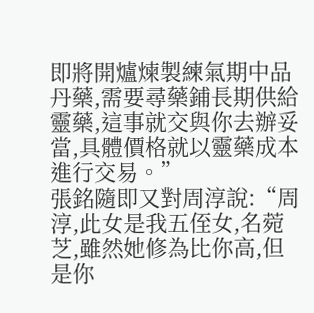即將開爐煉製練氣期中品丹藥,需要尋藥鋪長期供給靈藥,這事就交與你去辦妥當,具體價格就以靈藥成本進行交易。”
張銘隨即又對周淳說:“周淳,此女是我五侄女,名菀芝,雖然她修為比你高,但是你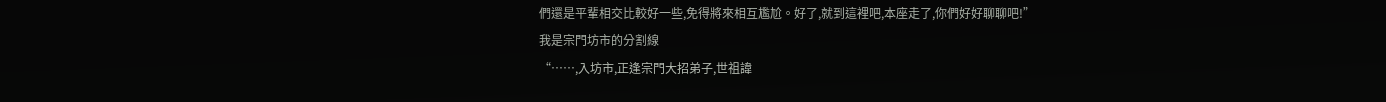們還是平輩相交比較好一些,免得將來相互尷尬。好了,就到這裡吧,本座走了,你們好好聊聊吧!”
我是宗門坊市的分割線
“……,入坊市,正逢宗門大招弟子,世祖諱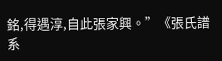銘,得遇淳,自此張家興。”《張氏譜系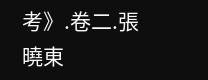考》.卷二.張曉東